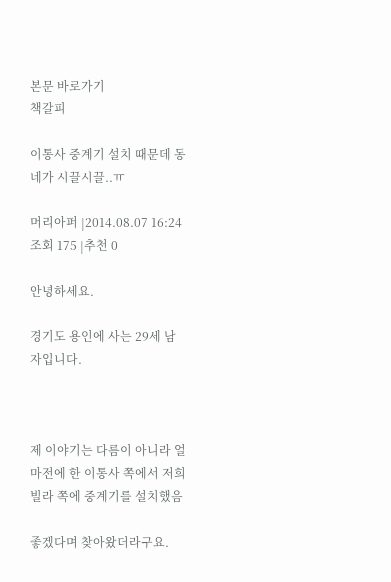본문 바로가기
책갈피

이통사 중계기 설치 때문데 동네가 시끌시끌..ㅠ

머리아퍼 |2014.08.07 16:24
조회 175 |추천 0

안녕하세요.

경기도 용인에 사는 29세 남자입니다.



제 이야기는 다름이 아니라 얼마전에 한 이통사 쪽에서 저희 빌라 쪽에 중계기를 설치했음

좋겠다며 찾아왔더라구요.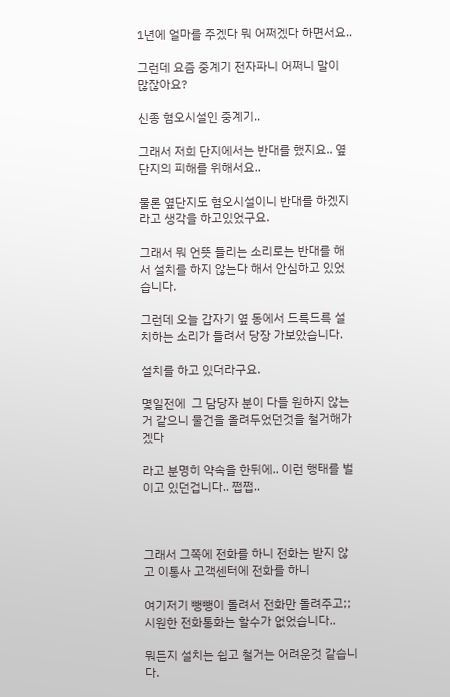1년에 얼마를 주겠다 뭐 어쩌겠다 하면서요..

그런데 요즘 중계기 전자파니 어쩌니 말이 많잖아요?

신종 혐오시설인 중계기..

그래서 저희 단지에서는 반대를 했지요.. 옆단지의 피해를 위해서요..

물론 옆단지도 혐오시설이니 반대를 하겠지라고 생각을 하고있었구요.

그래서 뭐 언뜻 들리는 소리로는 반대를 해서 설치를 하지 않는다 해서 안심하고 있었습니다.

그런데 오늘 갑자기 옆 동에서 드륵드륵 설치하는 소리가 들려서 당장 가보았습니다.

설치를 하고 있더라구요.

몇일전에  그 담당자 분이 다들 원하지 않는거 같으니 물건을 올려두었던것을 철거해가겠다

라고 분명히 약속을 한뒤에.. 이런 행태를 벌이고 있던겁니다.. 쩝쩝..



그래서 그쪽에 전화를 하니 전화는 받지 않고 이통사 고객센터에 전화를 하니

여기저기 뺑뺑이 돌려서 전화만 돌려주고;; 시원한 전화통화는 할수가 없었습니다..

뭐든지 설치는 쉽고 철거는 어려운것 같습니다.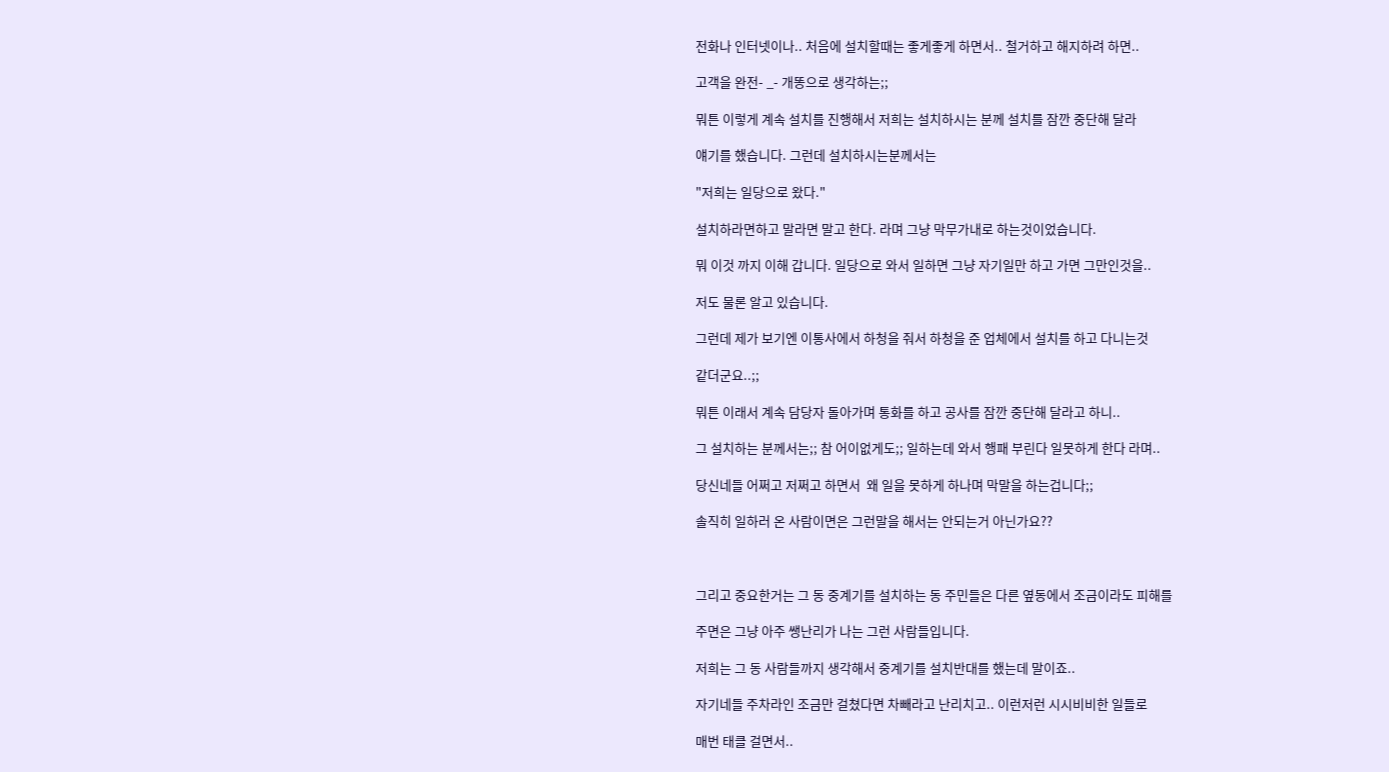전화나 인터넷이나.. 처음에 설치할때는 좋게좋게 하면서.. 철거하고 해지하려 하면..

고객을 완전- _- 개똥으로 생각하는;;

뭐튼 이렇게 계속 설치를 진행해서 저희는 설치하시는 분께 설치를 잠깐 중단해 달라

얘기를 했습니다. 그런데 설치하시는분께서는

"저희는 일당으로 왔다."

설치하라면하고 말라면 말고 한다. 라며 그냥 막무가내로 하는것이었습니다.

뭐 이것 까지 이해 갑니다. 일당으로 와서 일하면 그냥 자기일만 하고 가면 그만인것을..

저도 물론 알고 있습니다.

그런데 제가 보기엔 이통사에서 하청을 줘서 하청을 준 업체에서 설치를 하고 다니는것

같더군요..;;

뭐튼 이래서 계속 담당자 돌아가며 통화를 하고 공사를 잠깐 중단해 달라고 하니..

그 설치하는 분께서는;; 참 어이없게도;; 일하는데 와서 행패 부린다 일못하게 한다 라며..

당신네들 어쩌고 저쩌고 하면서  왜 일을 못하게 하나며 막말을 하는겁니다;;

솔직히 일하러 온 사람이면은 그런말을 해서는 안되는거 아닌가요??



그리고 중요한거는 그 동 중계기를 설치하는 동 주민들은 다른 옆동에서 조금이라도 피해를

주면은 그냥 아주 쌩난리가 나는 그런 사람들입니다.

저희는 그 동 사람들까지 생각해서 중계기를 설치반대를 했는데 말이죠..

자기네들 주차라인 조금만 걸쳤다면 차빼라고 난리치고.. 이런저런 시시비비한 일들로

매번 태클 걸면서..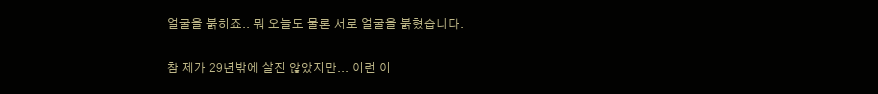얼굴을 붉히죠.. 뭐 오늘도 물론 서로 얼굴을 붉혔습니다.

참 제가 29년밖에 살진 않았지만... 이런 이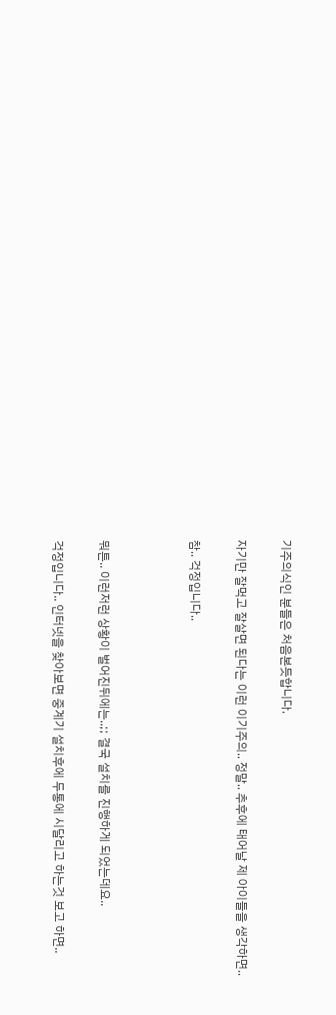기주의식인 분들은 처음본듯합니다.

자기만 잘먹고 잘살면 된다는 이런 이기주의.. 정말.. 추후에 태어날 제 아이들을 생각하면..

참.. 걱정입니다..



뭐튼.. 이런저런 상황이 벌어진뒤에는..;; 결국 설치를 진행하게 되었는데요..

걱정입니다.. 인터넷을 찾아보면 중계기 설치후에 두통에 시달리고 하는것 보고 하면..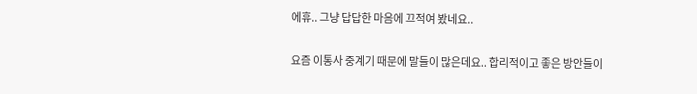에휴.. 그냥 답답한 마음에 끄적여 봤네요..

요즘 이통사 중계기 때문에 말들이 많은데요.. 합리적이고 좋은 방안들이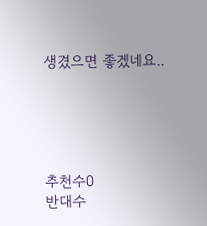생겼으면 좋겠네요..





추천수0
반대수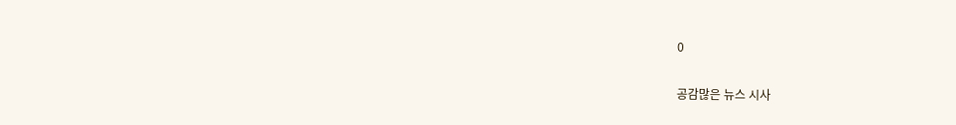0

공감많은 뉴스 시사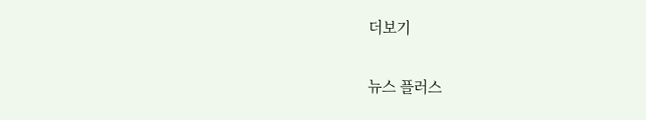더보기

뉴스 플러스